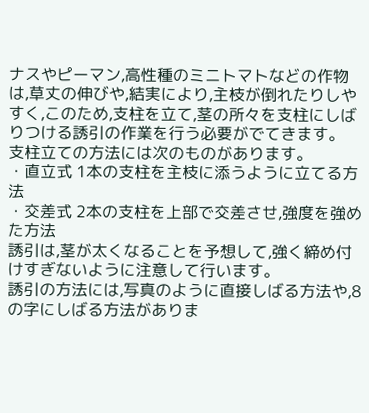ナスやピーマン,高性種のミニトマトなどの作物は,草丈の伸びや,結実により,主枝が倒れたりしやすく,このため,支柱を立て,茎の所々を支柱にしばりつける誘引の作業を行う必要がでてきます。
支柱立ての方法には次のものがあります。
・直立式 1本の支柱を主枝に添うように立てる方法
・交差式 2本の支柱を上部で交差させ,強度を強めた方法
誘引は,茎が太くなることを予想して,強く締め付けすぎないように注意して行います。
誘引の方法には,写真のように直接しばる方法や,8の字にしばる方法がありま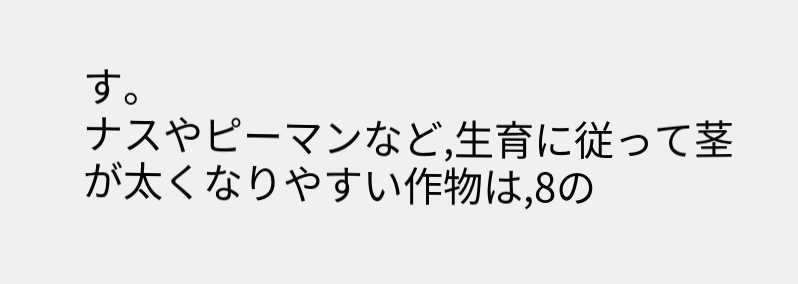す。
ナスやピーマンなど,生育に従って茎が太くなりやすい作物は,8の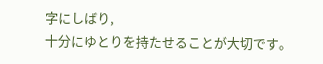字にしばり,
十分にゆとりを持たせることが大切です。